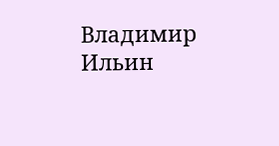Владимир Ильин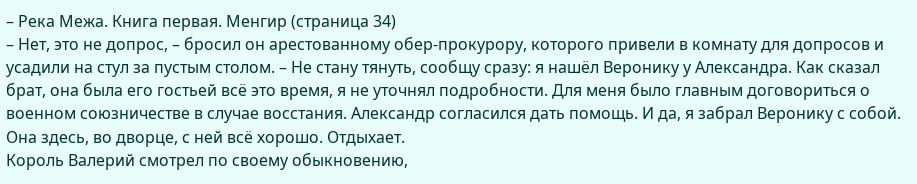– Река Межа. Книга первая. Менгир (страница 34)
– Нет, это не допрос, – бросил он арестованному обер-прокурору, которого привели в комнату для допросов и усадили на стул за пустым столом. – Не стану тянуть, сообщу сразу: я нашёл Веронику у Александра. Как сказал брат, она была его гостьей всё это время, я не уточнял подробности. Для меня было главным договориться о военном союзничестве в случае восстания. Александр согласился дать помощь. И да, я забрал Веронику с собой. Она здесь, во дворце, с ней всё хорошо. Отдыхает.
Король Валерий смотрел по своему обыкновению,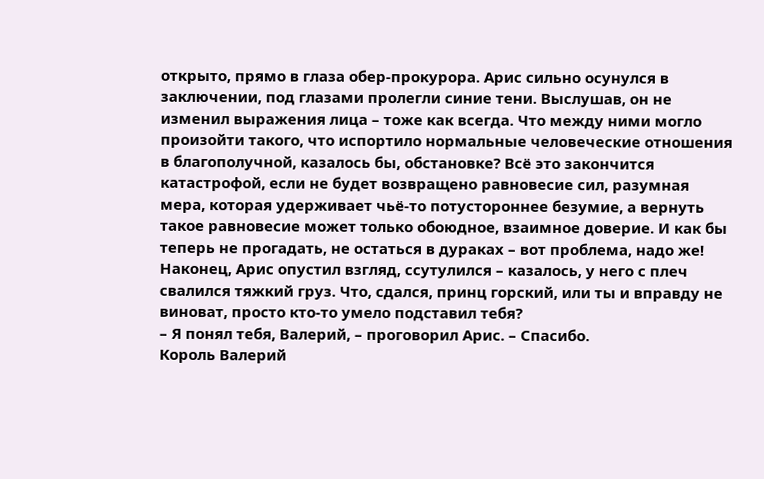открыто, прямо в глаза обер-прокурора. Арис сильно осунулся в заключении, под глазами пролегли синие тени. Выслушав, он не изменил выражения лица – тоже как всегда. Что между ними могло произойти такого, что испортило нормальные человеческие отношения в благополучной, казалось бы, обстановке? Всё это закончится катастрофой, если не будет возвращено равновесие сил, разумная мера, которая удерживает чьё-то потустороннее безумие, а вернуть такое равновесие может только обоюдное, взаимное доверие. И как бы теперь не прогадать, не остаться в дураках – вот проблема, надо же! Наконец, Арис опустил взгляд, ссутулился – казалось, у него с плеч свалился тяжкий груз. Что, сдался, принц горский, или ты и вправду не виноват, просто кто-то умело подставил тебя?
– Я понял тебя, Валерий, – проговорил Арис. – Спасибо.
Король Валерий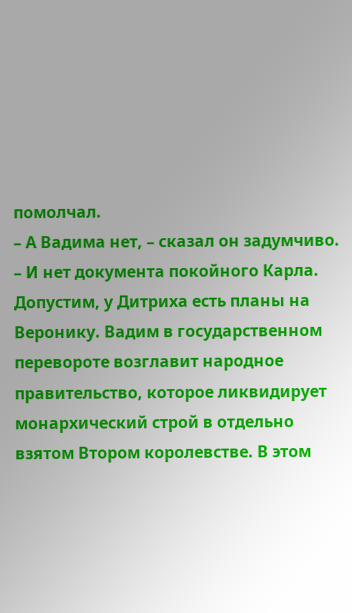помолчал.
– А Вадима нет, – сказал он задумчиво. – И нет документа покойного Карла. Допустим, у Дитриха есть планы на Веронику. Вадим в государственном перевороте возглавит народное правительство, которое ликвидирует монархический строй в отдельно взятом Втором королевстве. В этом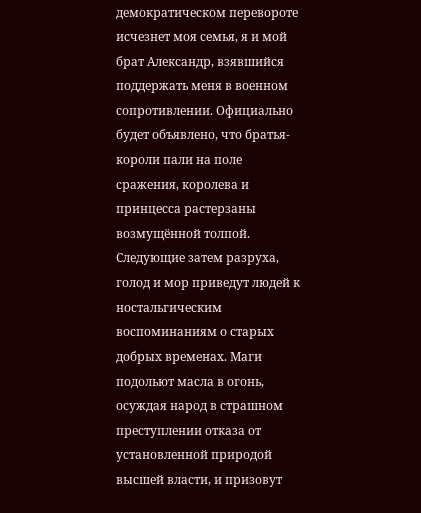демократическом перевороте исчезнет моя семья, я и мой брат Александр, взявшийся поддержать меня в военном сопротивлении. Официально будет объявлено, что братья-короли пали на поле сражения, королева и принцесса растерзаны возмущённой толпой. Следующие затем разруха, голод и мор приведут людей к ностальгическим воспоминаниям о старых добрых временах. Маги подольют масла в огонь, осуждая народ в страшном преступлении отказа от установленной природой высшей власти, и призовут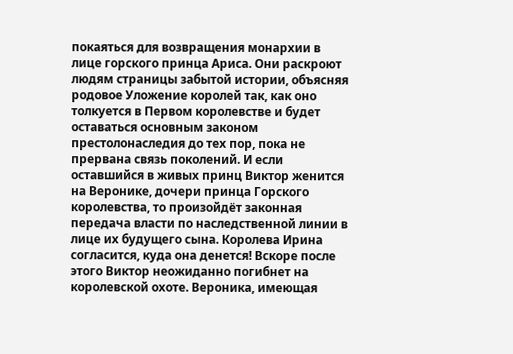покаяться для возвращения монархии в лице горского принца Ариса. Они раскроют людям страницы забытой истории, объясняя родовое Уложение королей так, как оно толкуется в Первом королевстве и будет оставаться основным законом престолонаследия до тех пор, пока не прервана связь поколений. И если оставшийся в живых принц Виктор женится на Веронике, дочери принца Горского королевства, то произойдёт законная передача власти по наследственной линии в лице их будущего сына. Королева Ирина согласится, куда она денется! Вскоре после этого Виктор неожиданно погибнет на королевской охоте. Вероника, имеющая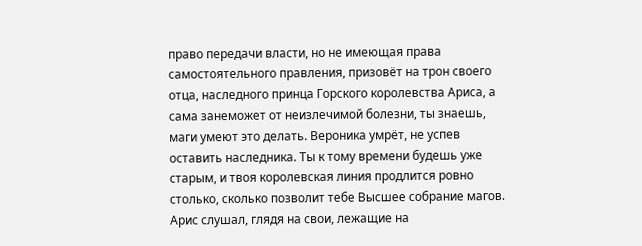право передачи власти, но не имеющая права самостоятельного правления, призовёт на трон своего отца, наследного принца Горского королевства Ариса, а сама занеможет от неизлечимой болезни, ты знаешь, маги умеют это делать. Вероника умрёт, не успев оставить наследника. Ты к тому времени будешь уже старым, и твоя королевская линия продлится ровно столько, сколько позволит тебе Высшее собрание магов.
Арис слушал, глядя на свои, лежащие на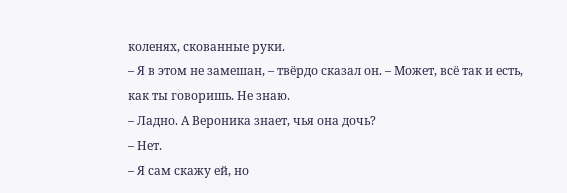коленях, скованные руки.
– Я в этом не замешан, – твёрдо сказал он. – Может, всё так и есть, как ты говоришь. Не знаю.
– Ладно. А Вероника знает, чья она дочь?
– Нет.
– Я сам скажу ей, но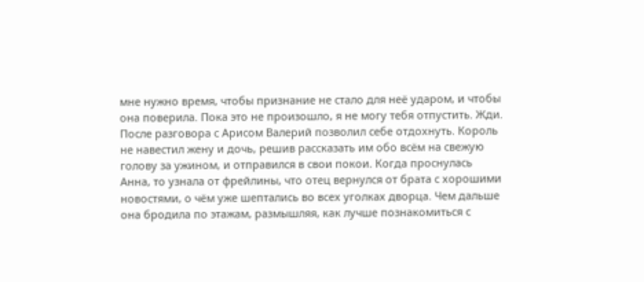мне нужно время, чтобы признание не стало для неё ударом, и чтобы она поверила. Пока это не произошло, я не могу тебя отпустить. Жди.
После разговора с Арисом Валерий позволил себе отдохнуть. Король не навестил жену и дочь, решив рассказать им обо всём на свежую голову за ужином, и отправился в свои покои. Когда проснулась Анна, то узнала от фрейлины, что отец вернулся от брата с хорошими новостями, о чём уже шептались во всех уголках дворца. Чем дальше она бродила по этажам, размышляя, как лучше познакомиться с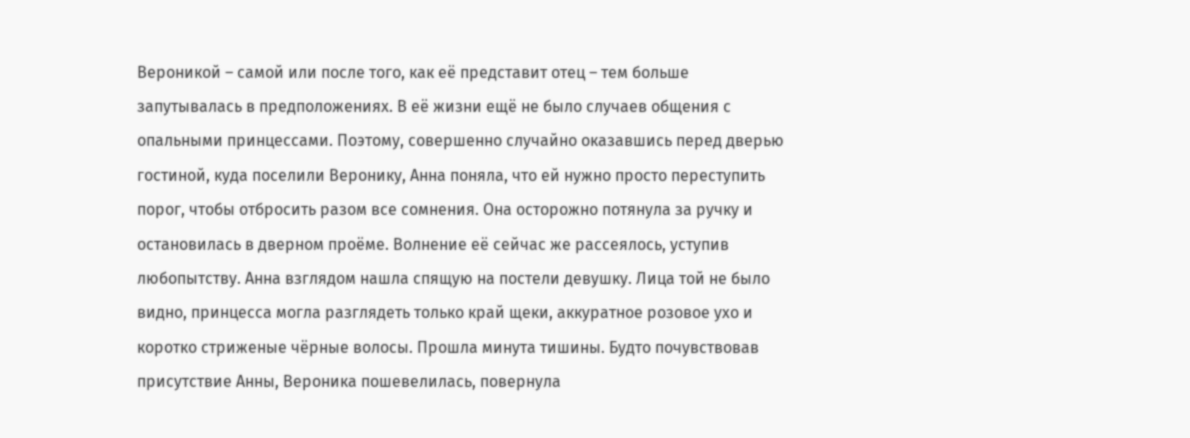Вероникой – самой или после того, как её представит отец – тем больше запутывалась в предположениях. В её жизни ещё не было случаев общения с опальными принцессами. Поэтому, совершенно случайно оказавшись перед дверью гостиной, куда поселили Веронику, Анна поняла, что ей нужно просто переступить порог, чтобы отбросить разом все сомнения. Она осторожно потянула за ручку и остановилась в дверном проёме. Волнение её сейчас же рассеялось, уступив любопытству. Анна взглядом нашла спящую на постели девушку. Лица той не было видно, принцесса могла разглядеть только край щеки, аккуратное розовое ухо и коротко стриженые чёрные волосы. Прошла минута тишины. Будто почувствовав присутствие Анны, Вероника пошевелилась, повернула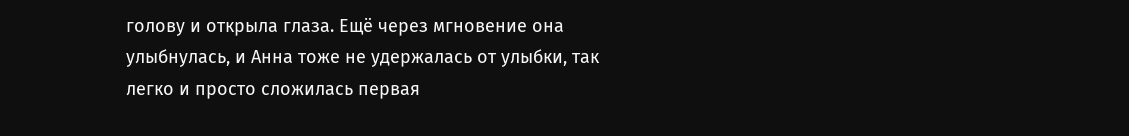голову и открыла глаза. Ещё через мгновение она улыбнулась, и Анна тоже не удержалась от улыбки, так легко и просто сложилась первая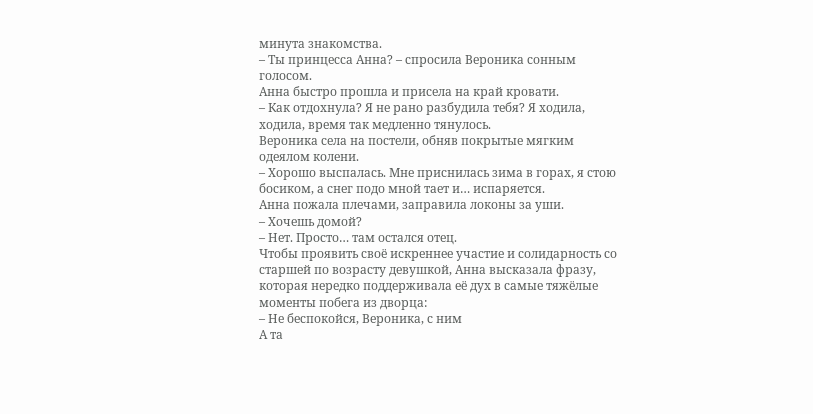минута знакомства.
– Ты принцесса Анна? – спросила Вероника сонным голосом.
Анна быстро прошла и присела на край кровати.
– Как отдохнула? Я не рано разбудила тебя? Я ходила, ходила, время так медленно тянулось.
Вероника села на постели, обняв покрытые мягким одеялом колени.
– Хорошо выспалась. Мне приснилась зима в горах, я стою босиком, а снег подо мной тает и… испаряется.
Анна пожала плечами, заправила локоны за уши.
– Хочешь домой?
– Нет. Просто… там остался отец.
Чтобы проявить своё искреннее участие и солидарность со старшей по возрасту девушкой, Анна высказала фразу, которая нередко поддерживала её дух в самые тяжёлые моменты побега из дворца:
– Не беспокойся, Вероника, с ним
А та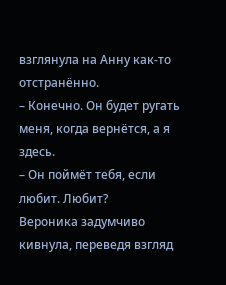взглянула на Анну как-то отстранённо.
– Конечно. Он будет ругать меня, когда вернётся, а я здесь.
– Он поймёт тебя, если любит. Любит?
Вероника задумчиво кивнула, переведя взгляд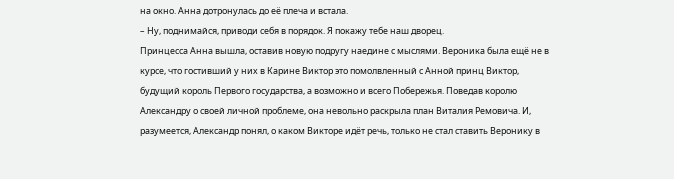на окно. Анна дотронулась до её плеча и встала.
– Ну, поднимайся, приводи себя в порядок. Я покажу тебе наш дворец.
Принцесса Анна вышла, оставив новую подругу наедине с мыслями. Вероника была ещё не в курсе, что гостивший у них в Карине Виктор это помолвленный с Анной принц Виктор, будущий король Первого государства, а возможно и всего Побережья. Поведав королю Александру о своей личной проблеме, она невольно раскрыла план Виталия Ремовича. И, разумеется, Александр понял, о каком Викторе идёт речь, только не стал ставить Веронику в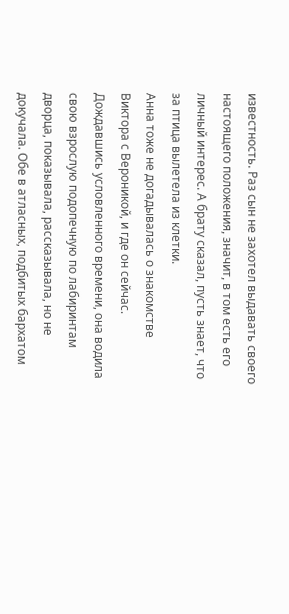известность. Раз сын не захотел выдавать своего настоящего положения, значит, в том есть его личный интерес. А брату сказал, пусть знает, что за птица вылетела из клетки.
Анна тоже не догадывалась о знакомстве Виктора с Вероникой, и где он сейчас. Дождавшись условленного времени, она водила свою взрослую подопечную по лабиринтам дворца, показывала, рассказывала, но не докучала. Обе в атласных, подбитых бархатом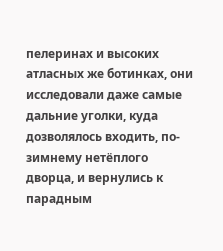пелеринах и высоких атласных же ботинках, они исследовали даже самые дальние уголки, куда дозволялось входить, по-зимнему нетёплого дворца, и вернулись к парадным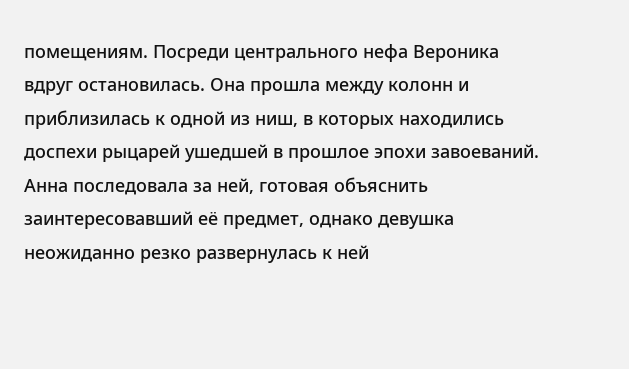помещениям. Посреди центрального нефа Вероника вдруг остановилась. Она прошла между колонн и приблизилась к одной из ниш, в которых находились доспехи рыцарей ушедшей в прошлое эпохи завоеваний. Анна последовала за ней, готовая объяснить заинтересовавший её предмет, однако девушка неожиданно резко развернулась к ней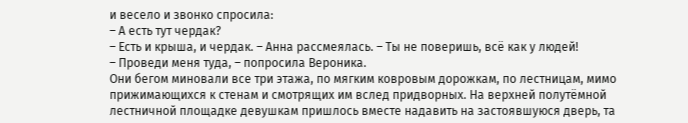и весело и звонко спросила:
– А есть тут чердак?
– Есть и крыша, и чердак. – Анна рассмеялась. – Ты не поверишь, всё как у людей!
– Проведи меня туда, – попросила Вероника.
Они бегом миновали все три этажа, по мягким ковровым дорожкам, по лестницам, мимо прижимающихся к стенам и смотрящих им вслед придворных. На верхней полутёмной лестничной площадке девушкам пришлось вместе надавить на застоявшуюся дверь, та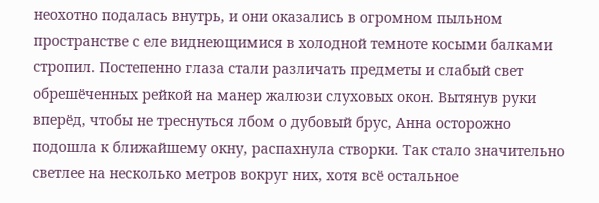неохотно подалась внутрь, и они оказались в огромном пыльном пространстве с еле виднеющимися в холодной темноте косыми балками стропил. Постепенно глаза стали различать предметы и слабый свет обрешёченных рейкой на манер жалюзи слуховых окон. Вытянув руки вперёд, чтобы не треснуться лбом о дубовый брус, Анна осторожно подошла к ближайшему окну, распахнула створки. Так стало значительно светлее на несколько метров вокруг них, хотя всё остальное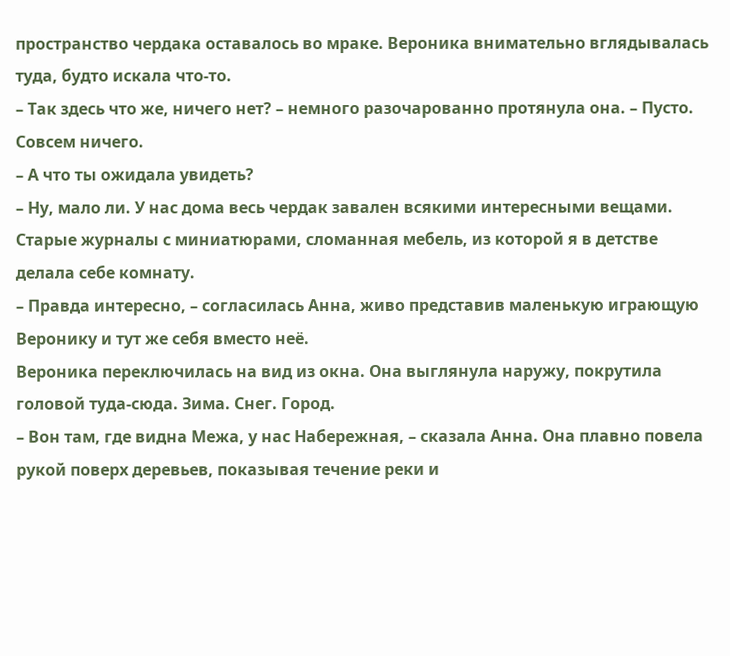пространство чердака оставалось во мраке. Вероника внимательно вглядывалась туда, будто искала что-то.
– Так здесь что же, ничего нет? – немного разочарованно протянула она. – Пусто. Совсем ничего.
– А что ты ожидала увидеть?
– Ну, мало ли. У нас дома весь чердак завален всякими интересными вещами. Старые журналы с миниатюрами, сломанная мебель, из которой я в детстве делала себе комнату.
– Правда интересно, – согласилась Анна, живо представив маленькую играющую Веронику и тут же себя вместо неё.
Вероника переключилась на вид из окна. Она выглянула наружу, покрутила головой туда-сюда. Зима. Снег. Город.
– Вон там, где видна Межа, у нас Набережная, – сказала Анна. Она плавно повела рукой поверх деревьев, показывая течение реки и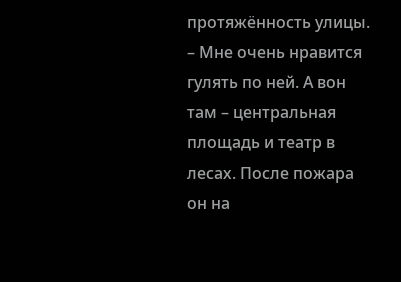протяжённость улицы. – Мне очень нравится гулять по ней. А вон там – центральная площадь и театр в лесах. После пожара он на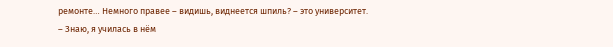ремонте… Немного правее – видишь, виднеется шпиль? – это университет.
– Знаю, я училась в нём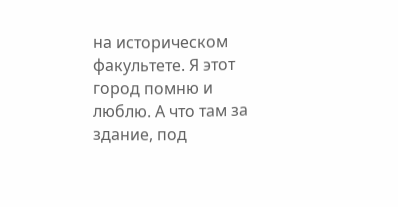на историческом факультете. Я этот город помню и люблю. А что там за здание, под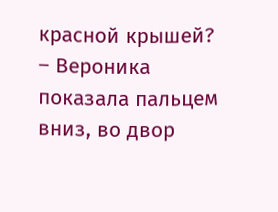красной крышей? – Вероника показала пальцем вниз, во двор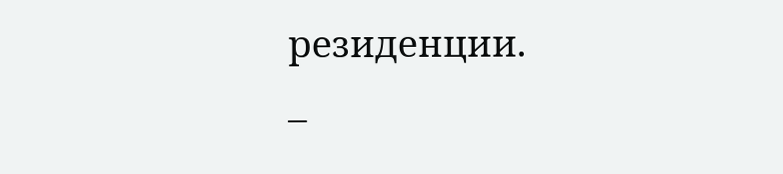резиденции.
–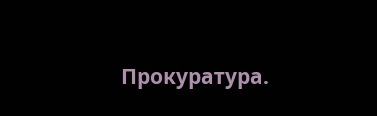Прокуратура.